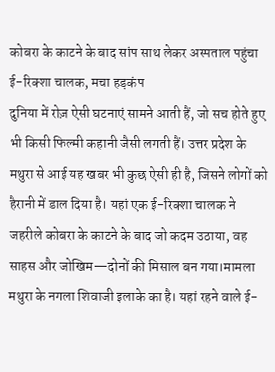कोबरा के काटने के बाद सांप साथ लेकर अस्पताल पहुंचा ई-रिक्शा चालक, मचा हड़कंप
दुनिया में रोज़ ऐसी घटनाएं सामने आती हैं, जो सच होते हुए भी किसी फिल्मी कहानी जैसी लगती हैं। उत्तर प्रदेश के मथुरा से आई यह खबर भी कुछ ऐसी ही है, जिसने लोगों को हैरानी में डाल दिया है। यहां एक ई-रिक्शा चालक ने जहरीले कोबरा के काटने के बाद जो कदम उठाया, वह साहस और जोखिम—दोनों की मिसाल बन गया।मामला मथुरा के नगला शिवाजी इलाके का है। यहां रहने वाले ई-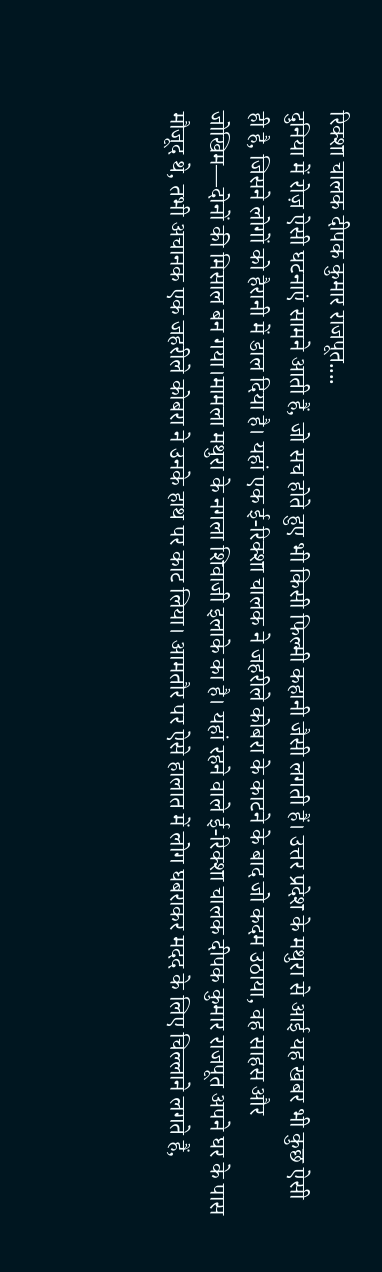रिक्शा चालक दीपक कुमार राजपूत....
दुनिया में रोज़ ऐसी घटनाएं सामने आती हैं, जो सच होते हुए भी किसी फिल्मी कहानी जैसी लगती हैं। उत्तर प्रदेश के मथुरा से आई यह खबर भी कुछ ऐसी ही है, जिसने लोगों को हैरानी में डाल दिया है। यहां एक ई-रिक्शा चालक ने जहरीले कोबरा के काटने के बाद जो कदम उठाया, वह साहस और जोखिम—दोनों की मिसाल बन गया।मामला मथुरा के नगला शिवाजी इलाके का है। यहां रहने वाले ई-रिक्शा चालक दीपक कुमार राजपूत अपने घर के पास मौजूद थे, तभी अचानक एक जहरीले कोबरा ने उनके हाथ पर काट लिया। आमतौर पर ऐसे हालात में लोग घबराकर मदद के लिए चिल्लाने लगते हैं,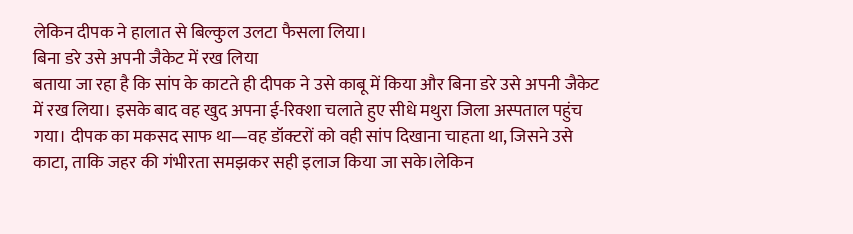लेकिन दीपक ने हालात से बिल्कुल उलटा फैसला लिया।
बिना डरे उसे अपनी जैकेट में रख लिया
बताया जा रहा है कि सांप के काटते ही दीपक ने उसे काबू में किया और बिना डरे उसे अपनी जैकेट में रख लिया। इसके बाद वह खुद अपना ई-रिक्शा चलाते हुए सीधे मथुरा जिला अस्पताल पहुंच गया। दीपक का मकसद साफ था—वह डॉक्टरों को वही सांप दिखाना चाहता था, जिसने उसे काटा, ताकि जहर की गंभीरता समझकर सही इलाज किया जा सके।लेकिन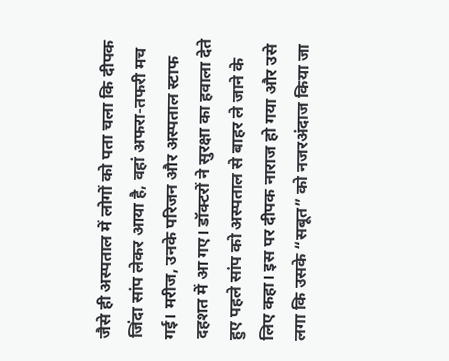जैसे ही अस्पताल में लोगों को पता चला कि दीपक जिंदा सांप लेकर आया है, वहां अफरा-तफरी मच गई। मरीज, उनके परिजन और अस्पताल स्टाफ दहशत में आ गए। डॉक्टरों ने सुरक्षा का हवाला देते हुए पहले सांप को अस्पताल से बाहर ले जाने के लिए कहा। इस पर दीपक नाराज हो गया और उसे लगा कि उसके “सबूत” को नजरअंदाज किया जा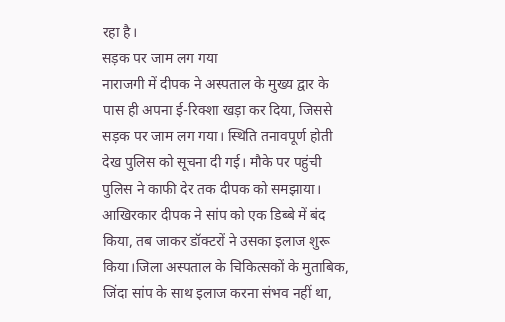रहा है।
सड़क पर जाम लग गया
नाराजगी में दीपक ने अस्पताल के मुख्य द्वार के पास ही अपना ई-रिक्शा खड़ा कर दिया, जिससे सड़क पर जाम लग गया। स्थिति तनावपूर्ण होती देख पुलिस को सूचना दी गई। मौके पर पहुंची पुलिस ने काफी देर तक दीपक को समझाया। आखिरकार दीपक ने सांप को एक डिब्बे में बंद किया, तब जाकर डॉक्टरों ने उसका इलाज शुरू किया।जिला अस्पताल के चिकित्सकों के मुताबिक, जिंदा सांप के साथ इलाज करना संभव नहीं था,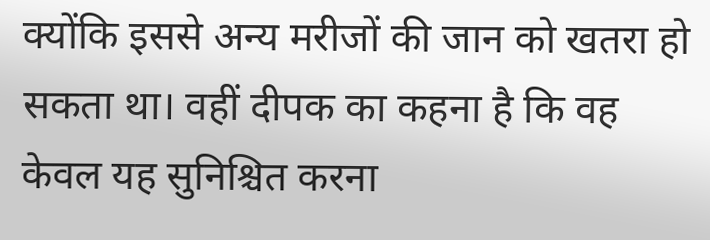क्योंकि इससे अन्य मरीजों की जान को खतरा हो सकता था। वहीं दीपक का कहना है कि वह केवल यह सुनिश्चित करना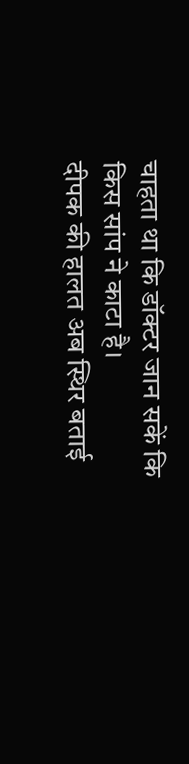चाहता था कि डॉक्टर जान सकें कि किस सांप ने काटा है।
दीपक की हालत अब स्थिर बताई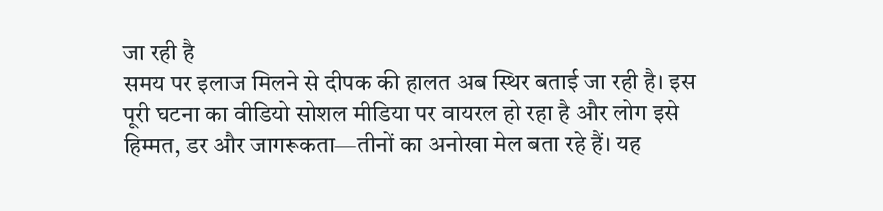जा रही है
समय पर इलाज मिलने से दीपक की हालत अब स्थिर बताई जा रही है। इस पूरी घटना का वीडियो सोशल मीडिया पर वायरल हो रहा है और लोग इसे हिम्मत, डर और जागरूकता—तीनों का अनोखा मेल बता रहे हैं। यह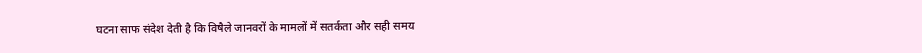घटना साफ संदेश देती है कि विषैले जानवरों के मामलों में सतर्कता और सही समय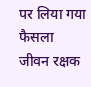पर लिया गया फैसला जीवन रक्षक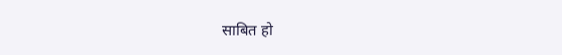साबित हो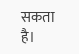सकता है।